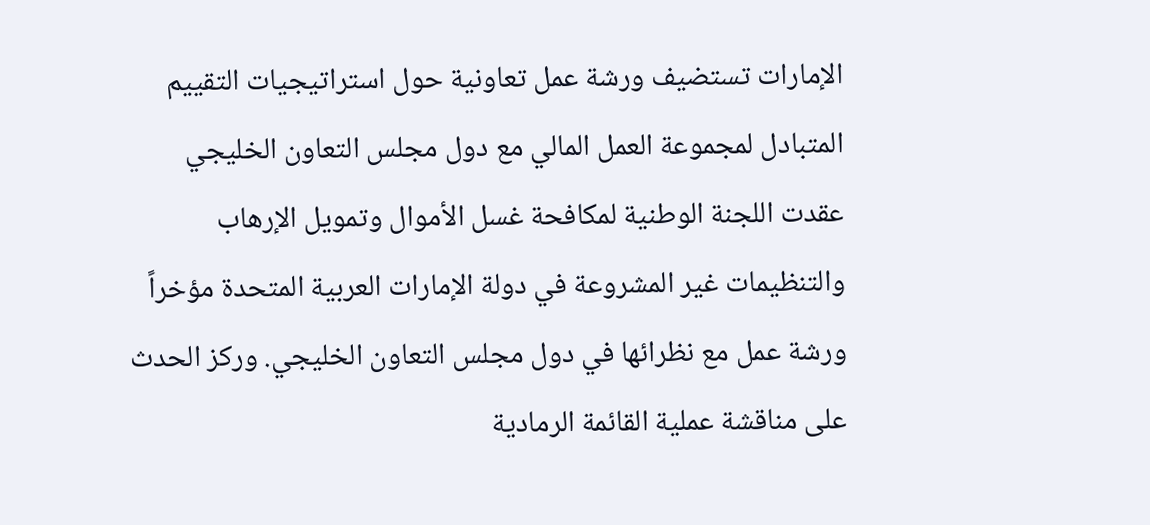الإمارات تستضيف ورشة عمل تعاونية حول استراتيجيات التقييم المتبادل لمجموعة العمل المالي مع دول مجلس التعاون الخليجي
عقدت اللجنة الوطنية لمكافحة غسل الأموال وتمويل الإرهاب والتنظيمات غير المشروعة في دولة الإمارات العربية المتحدة مؤخراً ورشة عمل مع نظرائها في دول مجلس التعاون الخليجي. وركز الحدث على مناقشة عملية القائمة الرمادية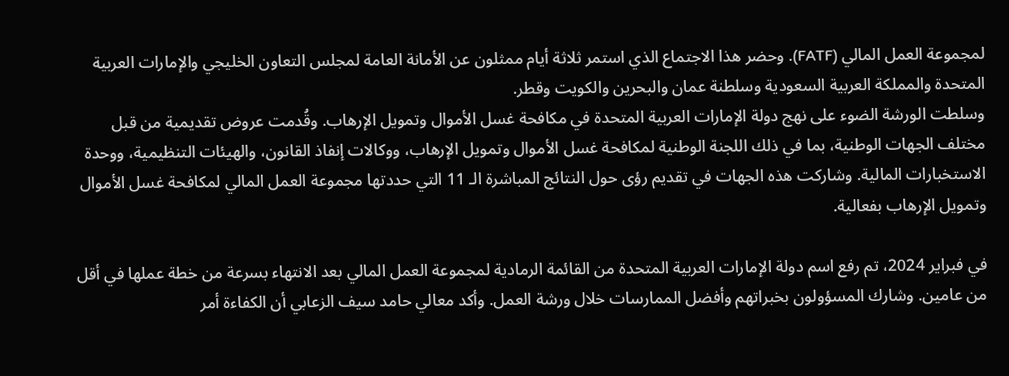لمجموعة العمل المالي (FATF). وحضر هذا الاجتماع الذي استمر ثلاثة أيام ممثلون عن الأمانة العامة لمجلس التعاون الخليجي والإمارات العربية المتحدة والمملكة العربية السعودية وسلطنة عمان والبحرين والكويت وقطر.
وسلطت الورشة الضوء على نهج دولة الإمارات العربية المتحدة في مكافحة غسل الأموال وتمويل الإرهاب. وقُدمت عروض تقديمية من قبل مختلف الجهات الوطنية، بما في ذلك اللجنة الوطنية لمكافحة غسل الأموال وتمويل الإرهاب، ووكالات إنفاذ القانون، والهيئات التنظيمية، ووحدة الاستخبارات المالية. وشاركت هذه الجهات في تقديم رؤى حول النتائج المباشرة الـ 11 التي حددتها مجموعة العمل المالي لمكافحة غسل الأموال وتمويل الإرهاب بفعالية.

في فبراير 2024، تم رفع اسم دولة الإمارات العربية المتحدة من القائمة الرمادية لمجموعة العمل المالي بعد الانتهاء بسرعة من خطة عملها في أقل من عامين. وشارك المسؤولون بخبراتهم وأفضل الممارسات خلال ورشة العمل. وأكد معالي حامد سيف الزعابي أن الكفاءة أمر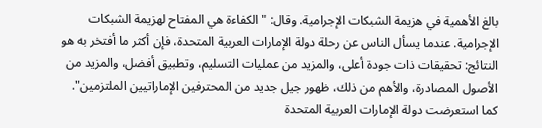بالغ الأهمية في هزيمة الشبكات الإجرامية. وقال: "الكفاءة هي المفتاح لهزيمة الشبكات الإجرامية. عندما يسأل الناس عن رحلة دولة الإمارات العربية المتحدة، فإن أكثر ما أفتخر به هو النتائج: تحقيقات ذات جودة أعلى، والمزيد من عمليات التسليم، وتطبيق أفضل، والمزيد من الأصول المصادرة، والأهم من ذلك، ظهور جيل جديد من المحترفين الإماراتيين الملتزمين".
كما استعرضت دولة الإمارات العربية المتحدة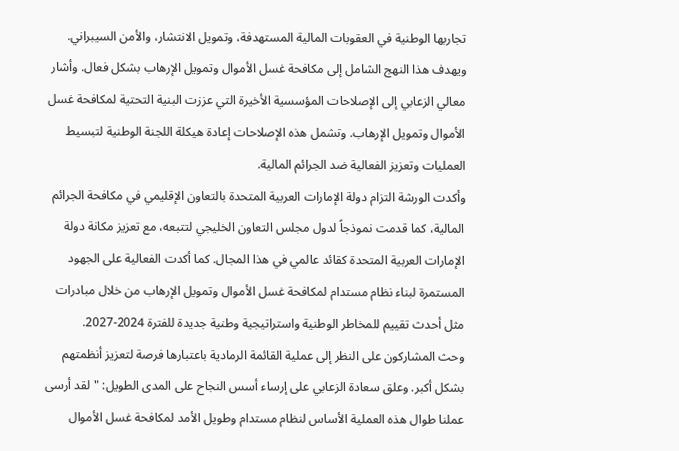تجاربها الوطنية في العقوبات المالية المستهدفة، وتمويل الانتشار، والأمن السيبراني. ويهدف هذا النهج الشامل إلى مكافحة غسل الأموال وتمويل الإرهاب بشكل فعال. وأشار معالي الزعابي إلى الإصلاحات المؤسسية الأخيرة التي عززت البنية التحتية لمكافحة غسل الأموال وتمويل الإرهاب. وتشمل هذه الإصلاحات إعادة هيكلة اللجنة الوطنية لتبسيط العمليات وتعزيز الفعالية ضد الجرائم المالية.
وأكدت الورشة التزام دولة الإمارات العربية المتحدة بالتعاون الإقليمي في مكافحة الجرائم المالية، كما قدمت نموذجاً لدول مجلس التعاون الخليجي لتتبعه، مع تعزيز مكانة دولة الإمارات العربية المتحدة كقائد عالمي في هذا المجال. كما أكدت الفعالية على الجهود المستمرة لبناء نظام مستدام لمكافحة غسل الأموال وتمويل الإرهاب من خلال مبادرات مثل أحدث تقييم للمخاطر الوطنية واستراتيجية وطنية جديدة للفترة 2024-2027.
وحث المشاركون على النظر إلى عملية القائمة الرمادية باعتبارها فرصة لتعزيز أنظمتهم بشكل أكبر. وعلق سعادة الزعابي على إرساء أسس النجاح على المدى الطويل: "لقد أرسى عملنا طوال هذه العملية الأساس لنظام مستدام وطويل الأمد لمكافحة غسل الأموال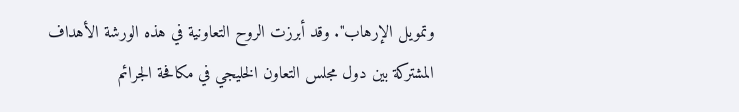وتمويل الإرهاب". وقد أبرزت الروح التعاونية في هذه الورشة الأهداف المشتركة بين دول مجلس التعاون الخليجي في مكافحة الجرائم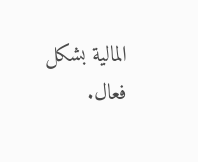المالية بشكل فعال.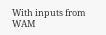With inputs from WAM